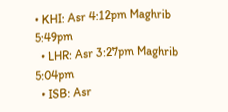• KHI: Asr 4:12pm Maghrib 5:49pm
  • LHR: Asr 3:27pm Maghrib 5:04pm
  • ISB: Asr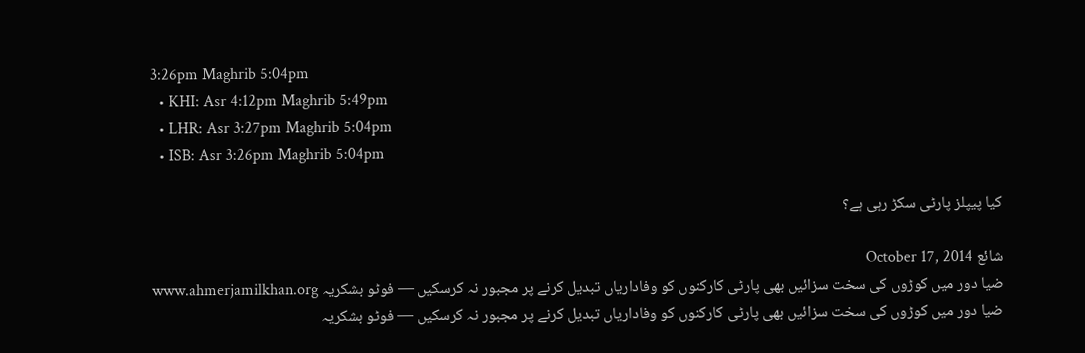3:26pm Maghrib 5:04pm
  • KHI: Asr 4:12pm Maghrib 5:49pm
  • LHR: Asr 3:27pm Maghrib 5:04pm
  • ISB: Asr 3:26pm Maghrib 5:04pm

کیا پیپلز پارٹی سکڑ رہی ہے؟

شائع October 17, 2014
ضیا دور میں کوڑوں کی سخت سزائیں بھی پارٹی کارکنوں کو وفاداریاں تبدیل کرنے پر مجبور نہ کرسکیں — فوٹو بشکریہ www.ahmerjamilkhan.org
ضیا دور میں کوڑوں کی سخت سزائیں بھی پارٹی کارکنوں کو وفاداریاں تبدیل کرنے پر مجبور نہ کرسکیں — فوٹو بشکریہ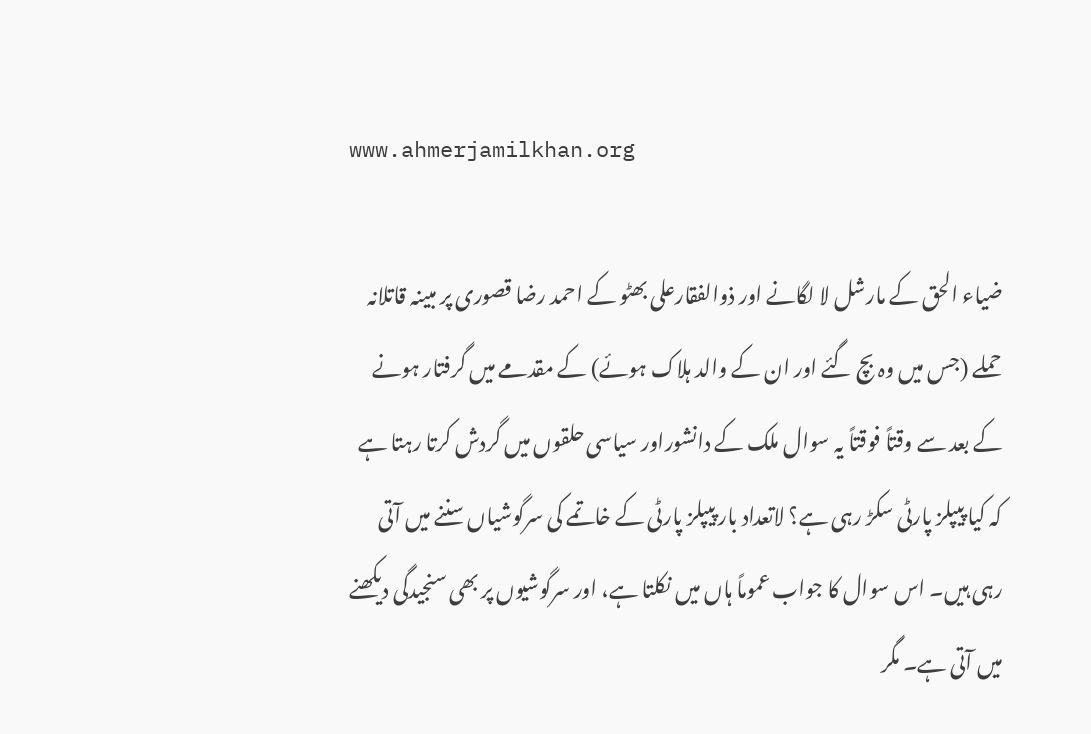www.ahmerjamilkhan.org

ضیاء الحق کے مارشل لا لگانے اور ذوالفقارعلی بھٹو کے احمد رضا قصوری پر مبینہ قاتلانہ حملے (جس میں وہ بچ گئے اور ان کے والد ہلاک ہوئے) کے مقدمے میں گرفتار ہونے کے بعد سے وقتاً فوقتاً یہ سوال ملک کے دانشوراور سیاسی حلقوں میں گردش کرتا رہتا ہے کہ کیا پیپلز پارٹی سکڑ رہی ہے؟ لاتعداد بار پیپلز پارٹی کے خاتمے کی سرگوشیاں سننے میں آتی رہی ہیں۔ اس سوال کا جواب عموماً ہاں میں نکلتا ہے، اور سرگوشیوں پر بھی سنجیدگی دیکھنے میں آتی ہے۔ مگر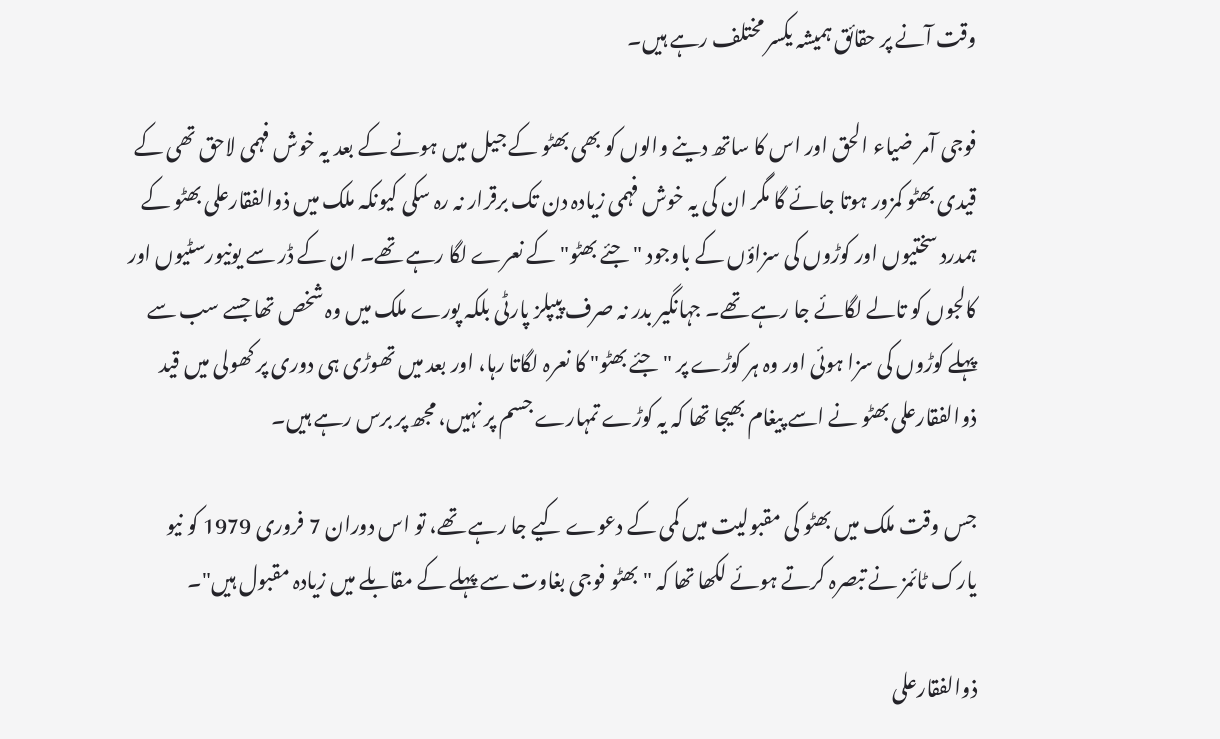وقت آنے پر حقائق ہمیشہ یکسر مختلف رہے ہیں۔

فوجی آمر ضیاء الحق اور اس کا ساتھ دینے والوں کو بھی بھٹو کے جیل میں ہونے کے بعد یہ خوش فہمی لاحق تھی کے قیدی بھٹو کمزور ہوتا جائے گا مگر ان کی یہ خوش فہمی زیادہ دن تک برقرار نہ رہ سکی کیونکہ ملک میں ذوالفقارعلی بھٹو کے ہمدرد سختیوں اور کوڑوں کی سزاؤں کے باوجود "جئے بھٹو" کے نعرے لگا رہے تھے۔ ان کے ڈر سے یونیورسٹیوں اور کالجوں کو تالے لگائے جا رہے تھے۔ جہانگیر بدر نہ صرف پیپلز پارٹی بلکہ پورے ملک میں وہ شخص تھا جسے سب سے پہلے کوڑوں کی سزا ہوئی اور وہ ہر کوڑے پر "جئے بھٹو" کا نعرہ لگاتا رہا، اور بعد میں تھوڑی ہی دوری پر کھولی میں قید ذوالفقارعلی بھٹو نے اسے پیغام بھیجا تھا کہ یہ کوڑے تمہارے جسم پر نہیں، مجھ پر برس رہے ہیں۔

جس وقت ملک میں بھٹو کی مقبولیت میں کمی کے دعوے کیے جا رہے تھے، تو اس دوران 7 فروری 1979 کو نیو یارک ٹائمز نے تبصرہ کرتے ہوئے لکھا تھا کہ "بھٹو فوجی بغاوت سے پہلے کے مقابلے میں زیادہ مقبول ہیں"۔

ذوالفقارعلی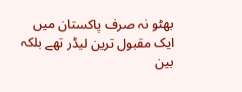بھٹو نہ صرف پاکستان میں ایک مقبول ترین لیڈر تھے بلکہ بین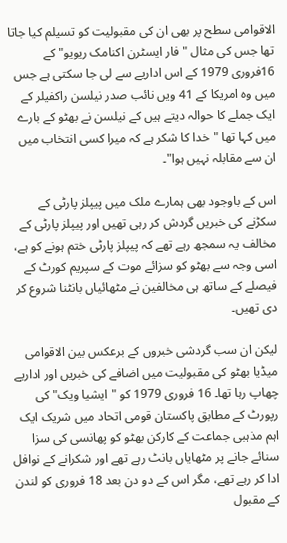الاقوامی سطح پر بھی ان کی مقبولیت کو تسیلم کیا جاتا تھا جس کی مثال "فار ایسٹرن اکنامک ریویو" کے 16فروری 1979 کے اس اداریے سے لی جا سکتی ہے جس میں وہ امریکا کے 41 ویں نائب صدر نیلسن راکفیلر کے ایک جملے کا حوالہ دیتے ہیں کے نیلسن نے بھٹو کے بارے میں کہا تھا "خدا کا شکر ہے کہ میرا کسی انتخاب میں ان سے مقابلہ نہیں ہوا"۔

اس کے باوجود بھی ہمارے ملک میں پیپلز پارٹی کے سکڑنے کی خبریں گردش کر رہی تھیں اور پیپلز پارٹی کے مخالف یہ سمجھ رہے تھے کہ پیپلز پارٹی ختم ہونے کو ہے، اسی وجہ سے بھٹو کو سزائے موت کے سپریم کورٹ کے فیصلے کے ساتھ ہی مخالفین نے مٹھائیاں بانٹنا شروع کر دی تھیں۔

لیکن ان سب گردشی خبروں کے برعکس بین الاقوامی میڈیا بھٹو کی مقبولیت میں اضافے کی خبریں اور اداریے چھاپ رہا تھا۔ 16 فروری 1979 کو "ایشیا ویک" کی رپورٹ کے مطابق پاکستان قومی اتحاد میں شریک ایک اہم مذہبی جماعت کے کارکن بھٹو کو پھانسی کی سزا سنائے جانے پر مٹھایاں بانٹ رہے تھے اور شکرانے کے نوافل ادا کر رہے تھے، مگر اس کے دو دن بعد 18 فروری کو لندن کے مقبول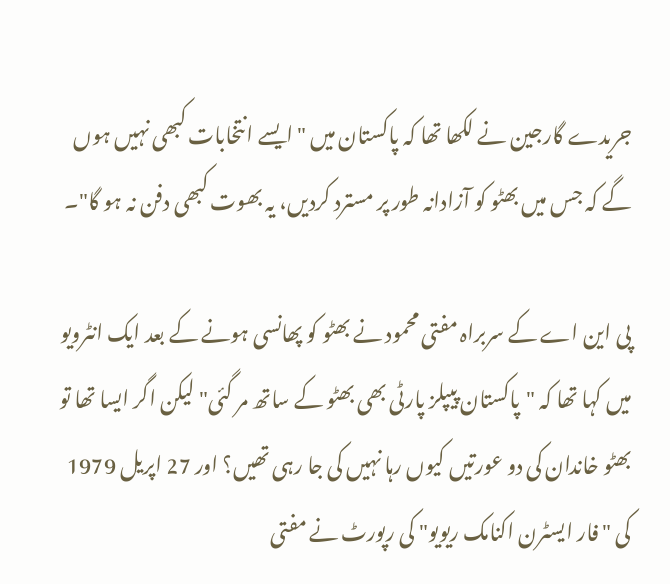جریدے گارجین نے لکھا تھا کہ پاکستان میں "ایسے انتخابات کبھی نہیں ہوں گے کہ جس میں بھٹو کو آزادانہ طور پر مسترد کردیں، یہ بھوت کبھی دفن نہ ہو گا"۔

پی این اے کے سربراہ مفتی محمود نے بھٹو کو پھانسی ہونے کے بعد ایک انٹرویو میں کہا تھا کہ "پاکستان پیپلز پارٹی بھی بھٹو کے ساتھ مر گئی" لیکن اگر ایسا تھا تو بھٹو خاندان کی دو عورتیں کیوں رہا نہیں کی جا رہی تھیں؟ اور 27 اپریل 1979 کی "فار ایسٹرن اکنامک ریویو" کی رپورٹ نے مفتی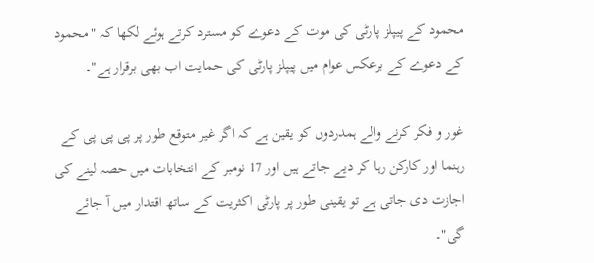محمود کے پیپلز پارٹی کی موت کے دعوے کو مسترد کرتے ہوئے لکھا کہ "محمود کے دعوے کے برعکس عوام میں پیپلز پارٹی کی حمایت اب بھی برقرار ہے"۔

غور و فکر کرنے والے ہمدردوں کو یقین ہے کہ اگر غیر متوقع طور پر پی پی پی کے رہنما اور کارکن رہا کر دیے جاتے ہیں اور 17 نومبر کے انتخابات میں حصہ لینے کی اجازت دی جاتی ہے تو یقینی طور پر پارٹی اکثریت کے ساتھ اقتدار میں آ جائے گی"۔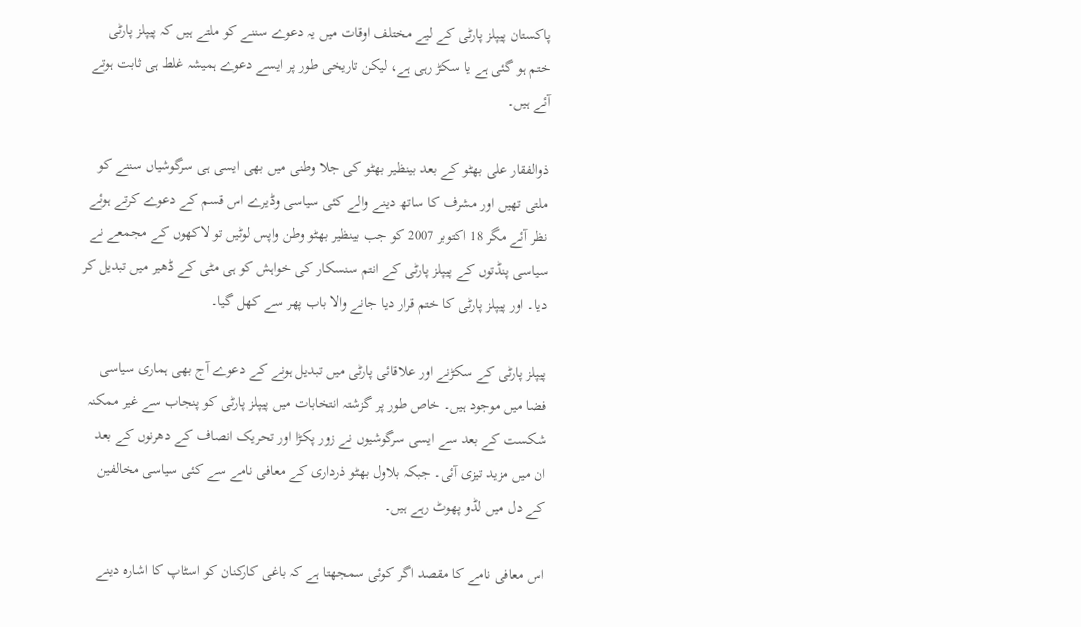پاکستان پیپلز پارٹی کے لیے مختلف اوقات میں یہ دعوے سننے کو ملتے ہیں کہ پیپلز پارٹی ختم ہو گئی ہے یا سکڑ رہی ہے، لیکن تاریخی طور پر ایسے دعوے ہمیشہ غلط ہی ثابت ہوتے آئے ہیں۔

ذوالفقار علی بھٹو کے بعد بینظیر بھٹو کی جلا وطنی میں بھی ایسی ہی سرگوشیاں سننے کو ملتی تھیں اور مشرف کا ساتھ دینے والے کئی سیاسی وڈیرے اس قسم کے دعوے کرتے ہوئے نظر آئے مگر 18 اکتوبر 2007 کو جب بینظیر بھٹو وطن واپس لوٹیں تو لاکھوں کے مجمعے نے سیاسی پنڈتوں کے پیپلز پارٹی کے انتم سنسکار کی خواہش کو ہی مٹی کے ڈھیر میں تبدیل کر دیا۔ اور پیپلز پارٹی کا ختم قرار دیا جانے والا باب پھر سے کھل گیا۔

پیپلز پارٹی کے سکڑنے اور علاقائی پارٹی میں تبدیل ہونے کے دعوے آج بھی ہماری سیاسی فضا میں موجود ہیں۔ خاص طور پر گزشتہ انتخابات میں پیپلز پارٹی کو پنجاب سے غیر ممکنہ شکست کے بعد سے ایسی سرگوشیوں نے زور پکڑا اور تحریک انصاف کے دھرنوں کے بعد ان میں مزید تیزی آئی۔ جبکہ بلاول بھٹو ذرداری کے معافی نامے سے کئی سیاسی مخالفین کے دل میں لڈو پھوٹ رہے ہیں۔

اس معافی نامے کا مقصد اگر کوئی سمجھتا ہے کہ باغی کارکنان کو اسٹاپ کا اشارہ دینے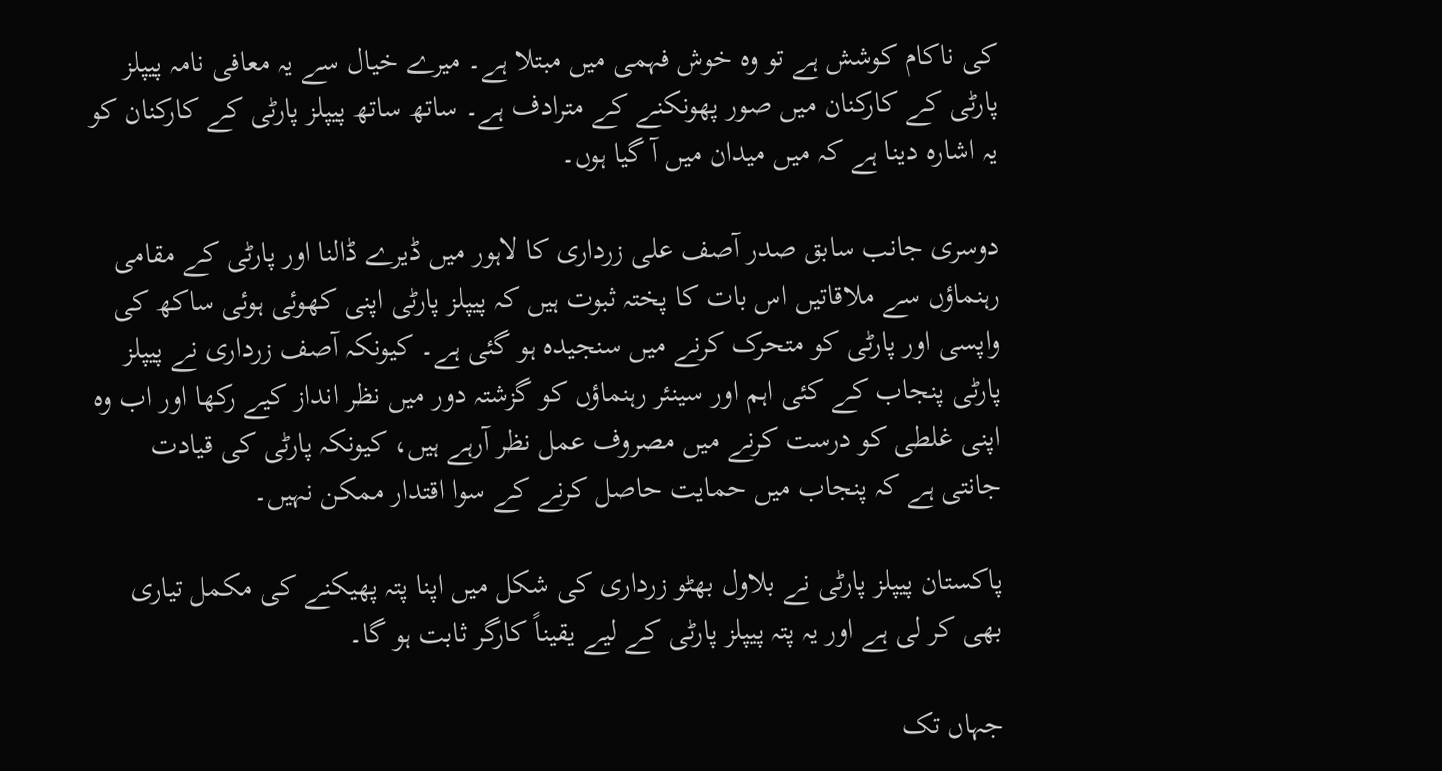کی ناکام کوشش ہے تو وہ خوش فہمی میں مبتلا ہے۔ میرے خیال سے یہ معافی نامہ پیپلز پارٹی کے کارکنان میں صور پھونکنے کے مترادف ہے۔ ساتھ ساتھ پیپلز پارٹی کے کارکنان کو یہ اشارہ دینا ہے کہ میں میدان میں آ گیا ہوں۔

دوسری جانب سابق صدر آصف علی زرداری کا لاہور میں ڈیرے ڈالنا اور پارٹی کے مقامی رہنماؤں سے ملاقاتیں اس بات کا پختہ ثبوت ہیں کہ پیپلز پارٹی اپنی کھوئی ہوئی ساکھ کی واپسی اور پارٹی کو متحرک کرنے میں سنجیدہ ہو گئی ہے۔ کیونکہ آصف زرداری نے پیپلز پارٹی پنجاب کے کئی اہم اور سینئر رہنماؤں کو گزشتہ دور میں نظر انداز کیے رکھا اور اب وہ اپنی غلطی کو درست کرنے میں مصروف عمل نظر آرہے ہیں، کیونکہ پارٹی کی قیادت جانتی ہے کہ پنجاب میں حمایت حاصل کرنے کے سوا اقتدار ممکن نہیں۔

پاکستان پیپلز پارٹی نے بلاول بھٹو زرداری کی شکل میں اپنا پتہ پھیکنے کی مکمل تیاری بھی کر لی ہے اور یہ پتہ پیپلز پارٹی کے لیے یقیناً کارگر ثابت ہو گا۔

جہاں تک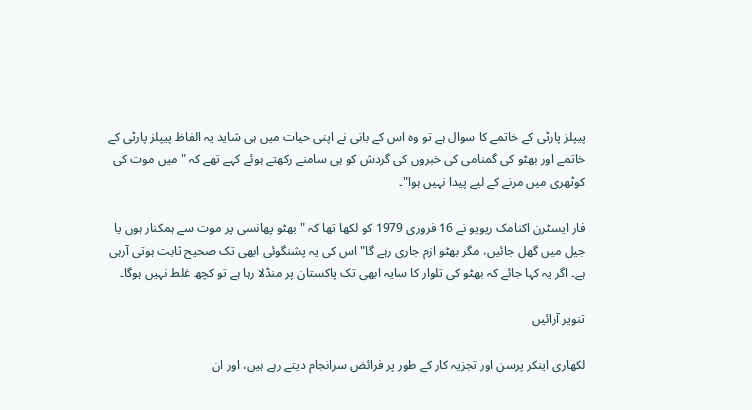پیپلز پارٹی کے خاتمے کا سوال ہے تو وہ اس کے بانی نے اپنی حیات میں ہی شاید یہ الفاظ پیپلز پارٹی کے خاتمے اور بھٹو کی گمنامی کی خبروں کی گردش کو ہی سامنے رکھتے ہوئے کہے تھے کہ "میں موت کی کوٹھری میں مرنے کے لیے پیدا نہیں ہوا"۔

فار ایسٹرن اکنامک ریویو نے 16 فروری 1979 کو لکھا تھا کہ " بھٹو پھانسی پر موت سے ہمکنار ہوں یا جیل میں گھل جائیں، مگر بھٹو ازم جاری رہے گا" اس کی یہ پشنگوئی ابھی تک صحیح ثابت ہوتی آرہی ہے۔ اگر یہ کہا جائے کہ بھٹو کی تلوار کا سایہ ابھی تک پاکستان پر منڈلا رہا ہے تو کچھ غلط نہیں ہوگا۔

تنویر آرائیں

لکھاری اینکر پرسن اور تجزیہ کار کے طور پر فرائض سرانجام دیتے رہے ہیں، اور ان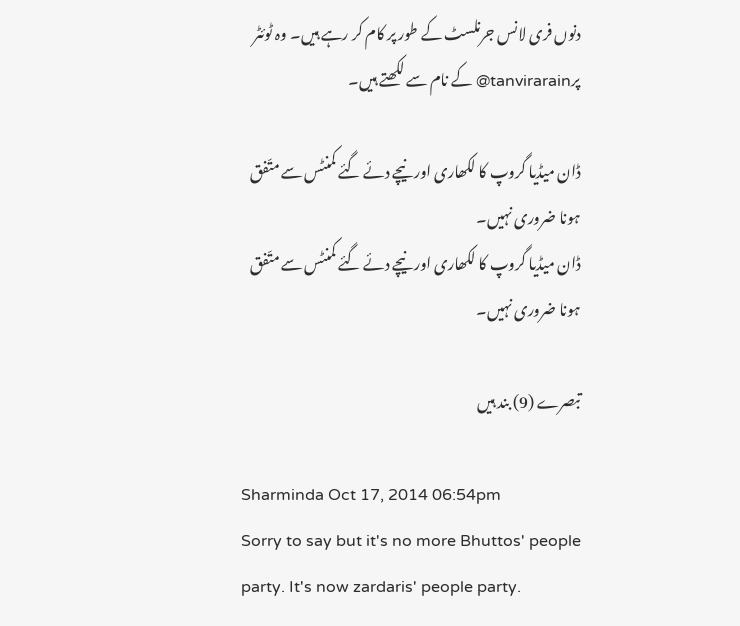دنوں فری لانس جرنلسٹ کے طور پر کام کر رہے ہیں۔ وہ ٹوئٹر پرtanvirarain@ کے نام سے لکھتے ہیں۔

ڈان میڈیا گروپ کا لکھاری اور نیچے دئے گئے کمنٹس سے متّفق ہونا ضروری نہیں۔
ڈان میڈیا گروپ کا لکھاری اور نیچے دئے گئے کمنٹس سے متّفق ہونا ضروری نہیں۔

تبصرے (9) بند ہیں

Sharminda Oct 17, 2014 06:54pm
Sorry to say but it's no more Bhuttos' people party. It's now zardaris' people party.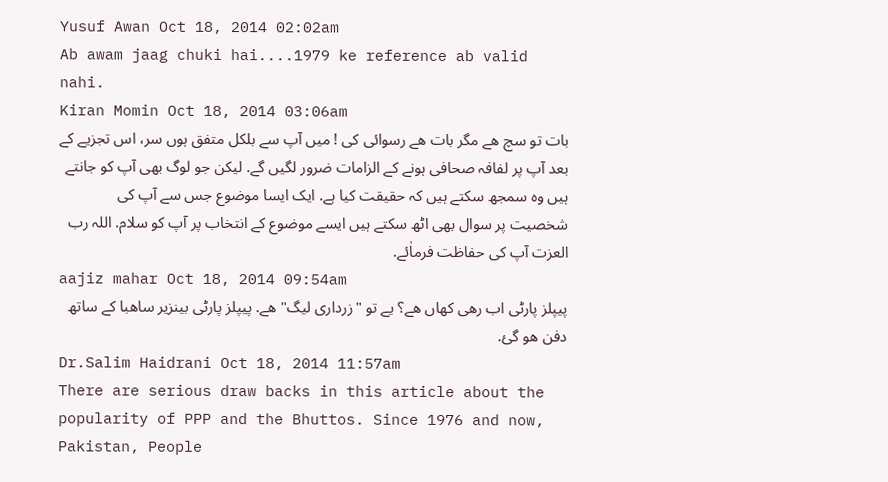Yusuf Awan Oct 18, 2014 02:02am
Ab awam jaag chuki hai....1979 ke reference ab valid nahi.
Kiran Momin Oct 18, 2014 03:06am
بات تو سچ ھے مگر بات ھے رسوائی کی ! میں آپ سے بلکل متفق ہوں سر، اس تجزیے کے بعد آپ پر لفافہ صحافی ہونے کے الزامات ضرور لگیں گے. لیکن جو لوگ بھی آپ کو جانتے ہیں وہ سمجھ سکتے ہیں کہ حقیقت کیا ہے. ایک ایسا موضوع جس سے آپ کی شخصیت پر سوال بھی اٹھ سکتے ہیں ایسے موضوع کے انتخاب پر آپ کو سلام. اللہ رب العزت آپ کی حفاظت فرماٰئے.
aajiz mahar Oct 18, 2014 09:54am
پیپلز پارٹی اب رھی کھاں ھے؟ یے تو "زرداری لیگ" ھے. پیپلز پارٹی بینزیر ساھبا کے ساتھ دفن ھو گئ.
Dr.Salim Haidrani Oct 18, 2014 11:57am
There are serious draw backs in this article about the popularity of PPP and the Bhuttos. Since 1976 and now, Pakistan, People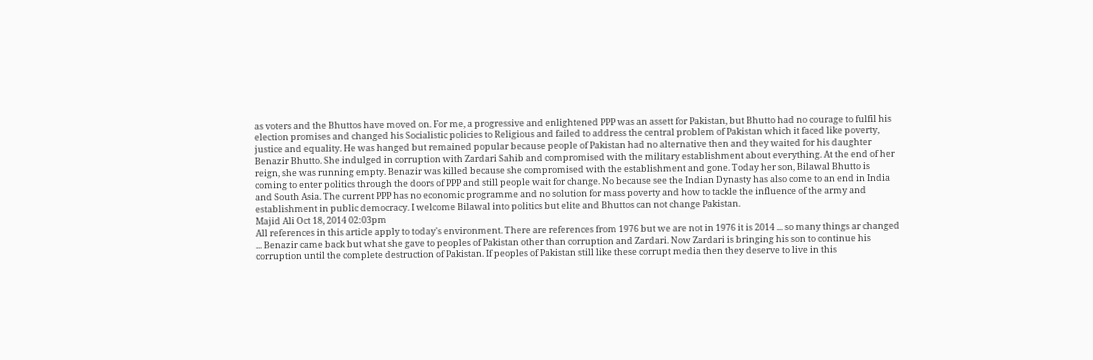as voters and the Bhuttos have moved on. For me, a progressive and enlightened PPP was an assett for Pakistan, but Bhutto had no courage to fulfil his election promises and changed his Socialistic policies to Religious and failed to address the central problem of Pakistan which it faced like poverty, justice and equality. He was hanged but remained popular because people of Pakistan had no alternative then and they waited for his daughter Benazir Bhutto. She indulged in corruption with Zardari Sahib and compromised with the military establishment about everything. At the end of her reign, she was running empty. Benazir was killed because she compromised with the establishment and gone. Today her son, Bilawal Bhutto is coming to enter politics through the doors of PPP and still people wait for change. No because see the Indian Dynasty has also come to an end in India and South Asia. The current PPP has no economic programme and no solution for mass poverty and how to tackle the influence of the army and establishment in public democracy. I welcome Bilawal into politics but elite and Bhuttos can not change Pakistan.
Majid Ali Oct 18, 2014 02:03pm
All references in this article apply to today's environment. There are references from 1976 but we are not in 1976 it is 2014 ... so many things ar changed ... Benazir came back but what she gave to peoples of Pakistan other than corruption and Zardari. Now Zardari is bringing his son to continue his corruption until the complete destruction of Pakistan. If peoples of Pakistan still like these corrupt media then they deserve to live in this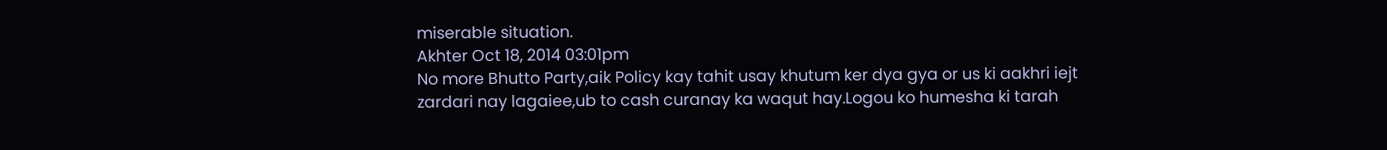miserable situation.
Akhter Oct 18, 2014 03:01pm
No more Bhutto Party,aik Policy kay tahit usay khutum ker dya gya or us ki aakhri iejt zardari nay lagaiee,ub to cash curanay ka waqut hay.Logou ko humesha ki tarah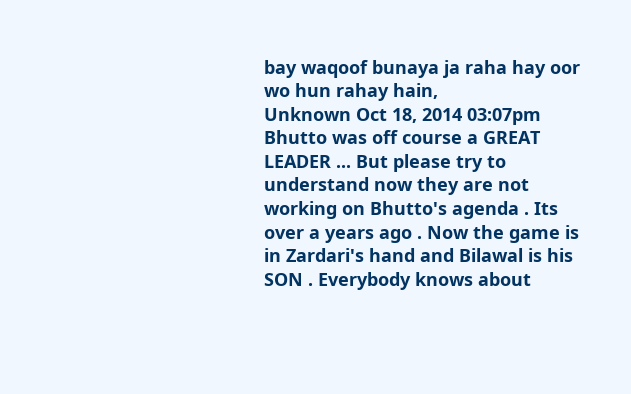bay waqoof bunaya ja raha hay oor wo hun rahay hain,
Unknown Oct 18, 2014 03:07pm
Bhutto was off course a GREAT LEADER ... But please try to understand now they are not working on Bhutto's agenda . Its over a years ago . Now the game is in Zardari's hand and Bilawal is his SON . Everybody knows about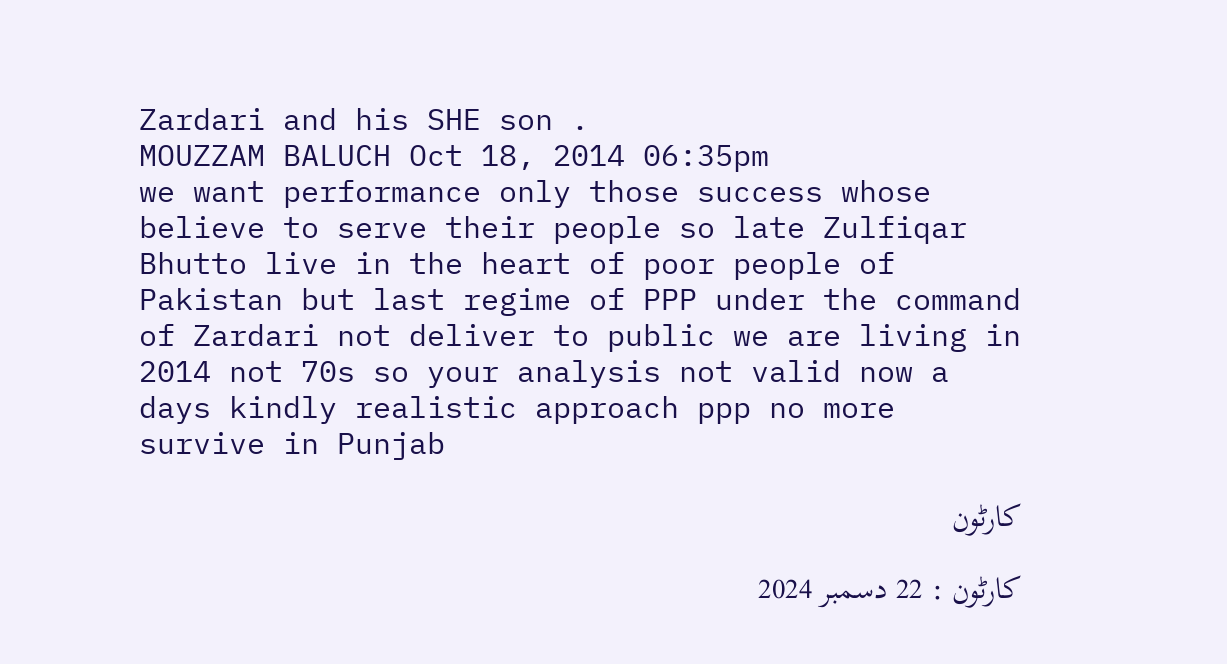Zardari and his SHE son .
MOUZZAM BALUCH Oct 18, 2014 06:35pm
we want performance only those success whose believe to serve their people so late Zulfiqar Bhutto live in the heart of poor people of Pakistan but last regime of PPP under the command of Zardari not deliver to public we are living in 2014 not 70s so your analysis not valid now a days kindly realistic approach ppp no more survive in Punjab

کارٹون

کارٹون : 22 دسمبر 2024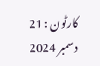کارٹون : 21 دسمبر 2024